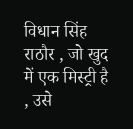विधान सिंह राठौर , जो खुद में एक मिस्ट्री है , उसे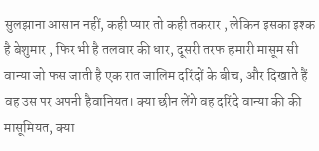सुलझाना आसान नहीं, कही प्यार तो कही तकरार , लेकिन इसका इश्क है बेशुमार , फिर भी है तलवार की धार, दूसरी तरफ हमारी मासूम सी वान्या जो फस जाती है एक रात जालिम दरिंदों के बीच, और दिखाते हैं वह उस पर अपनी हैवानियत। क्या छीन लेंगे वह दरिंदे वान्या की की मासूमियत, क्या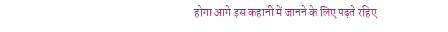होगा आगे इस कहानी में जानने के लिए पढ़ते रहिए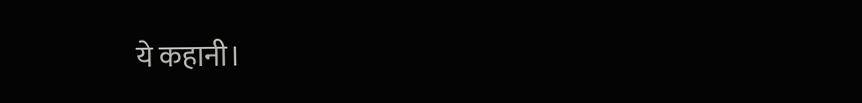ये कहानी।